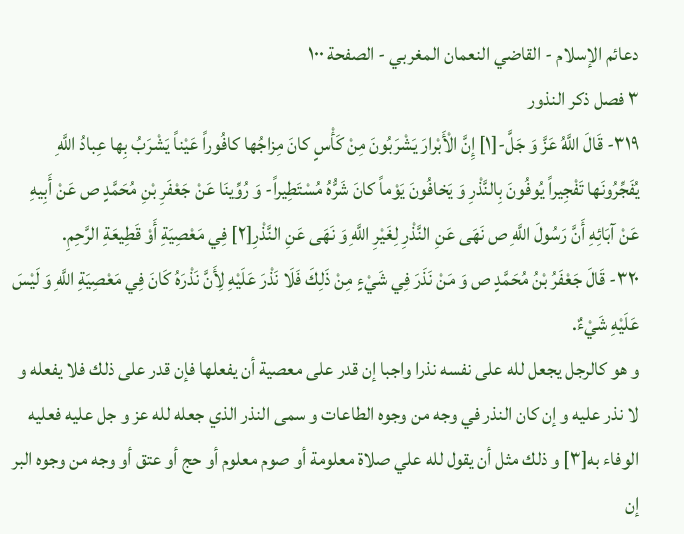دعائم الإسلام - القاضي النعمان المغربي - الصفحة ١٠٠
٣ فصل ذكر النذور
٣١٩- قَالَ اللَّهُ عَزَّ وَ جَلَّ-[١] إِنَّ الْأَبْرارَ يَشْرَبُونَ مِنْ كَأْسٍ كانَ مِزاجُها كافُوراً عَيْناً يَشْرَبُ بِها عِبادُ اللَّهِ يُفَجِّرُونَها تَفْجِيراً يُوفُونَ بِالنَّذْرِ وَ يَخافُونَ يَوْماً كانَ شَرُّهُ مُسْتَطِيراً- وَ رُوِّينَا عَنْ جَعْفَرِ بْنِ مُحَمَّدٍ ص عَنْ أَبِيهِ عَنْ آبَائِهِ أَنَّ رَسُولَ اللَّهِ ص نَهَى عَنِ النَّذْرِ لِغَيْرِ اللَّهِ وَ نَهَى عَنِ النَّذْرِ[٢] فِي مَعْصِيَةِ أَوْ قَطِيعَةِ الرَّحِمِ.
٣٢٠- قَالَ جَعْفَرُ بْنُ مُحَمَّدٍ ص وَ مَنْ نَذَرَ فِي شَيْءٍ مِنْ ذَلِكَ فَلَا نَذْرَ عَلَيْهِ لِأَنَّ نَذْرَهُ كَانَ فِي مَعْصِيَةِ اللَّهِ وَ لَيْسَ عَلَيْهِ شَيْءٌ.
و هو كالرجل يجعل لله على نفسه نذرا واجبا إن قدر على معصية أن يفعلها فإن قدر على ذلك فلا يفعله و لا نذر عليه و إن كان النذر في وجه من وجوه الطاعات و سمى النذر الذي جعله لله عز و جل عليه فعليه الوفاء به[٣] و ذلك مثل أن يقول لله علي صلاة معلومة أو صوم معلوم أو حج أو عتق أو وجه من وجوه البر إن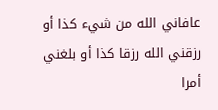عافاني الله من شيء كذا أو رزقني الله رزقا كذا أو بلغني أمرا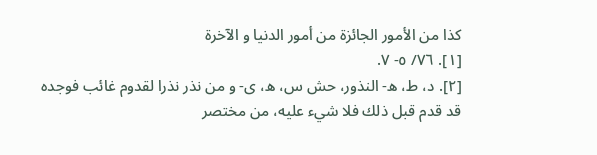كذا من الأمور الجائزة من أمور الدنيا و الآخرة
[١]. ٧٦/ ٥- ٧.
[٢]. د، ط، ه- النذور، حش س، ه، ى- و من نذر نذرا لقدوم غائب فوجده قد قدم قبل ذلك فلا شيء عليه، من مختصر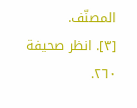المصنّف.
[٣]. انظر صحيفة ٢٦٠.